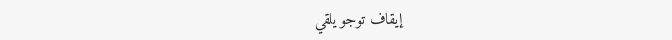إيقاف توجو يلقي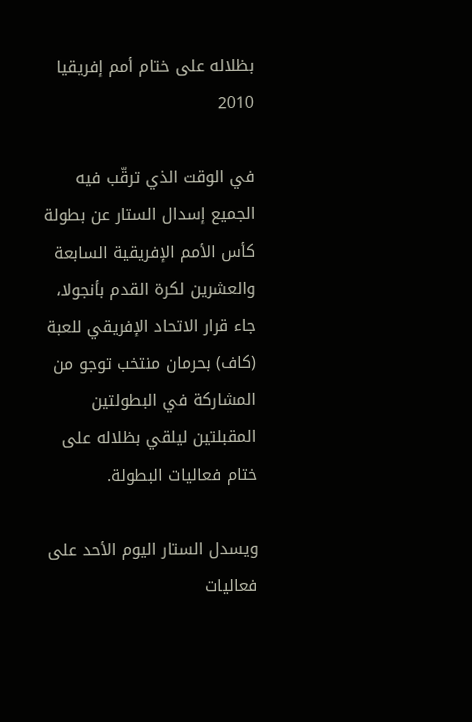بظلاله على ختام أمم إفريقيا 2010

في الوقت الذي ترقّب فيه الجميع إسدال الستار عن بطولة كأس الأمم الإفريقية السابعة والعشرين لكرة القدم بأنجولا، جاء قرار الاتحاد الإفريقي للعبة (كاف) بحرمان منتخب توجو من المشاركة في البطولتين المقبلتين ليلقي بظلاله على ختام فعاليات البطولة.

ويسدل الستار اليوم الأحد على فعاليات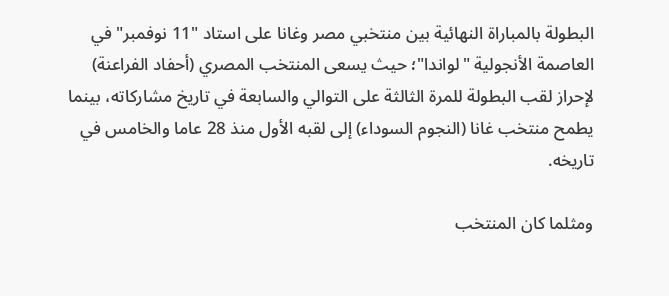البطولة بالمباراة النهائية بين منتخبي مصر وغانا على استاد "11 نوفمبر" في العاصمة الأنجولية "لواندا"؛ حيث يسعى المنتخب المصري (أحفاد الفراعنة) لإحراز لقب البطولة للمرة الثالثة على التوالي والسابعة في تاريخ مشاركاته، بينما يطمح منتخب غانا (النجوم السوداء) إلى لقبه الأول منذ 28 عاما والخامس في تاريخه.

ومثلما كان المنتخب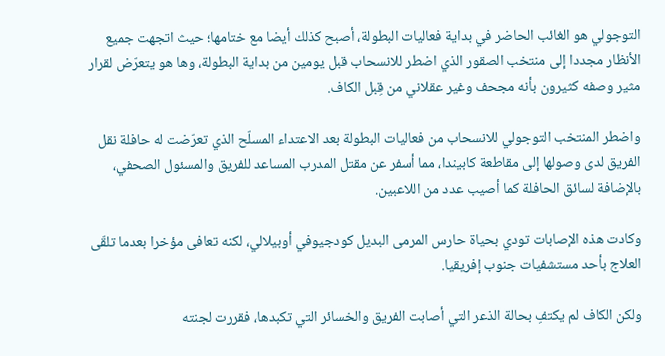التوجولي هو الغائب الحاضر في بداية فعاليات البطولة، أصبح كذلك أيضا مع ختامها؛ حيث اتجهت جميع الأنظار مجددا إلى منتخب الصقور الذي اضطر للانسحاب قبل يومين من بداية البطولة، وها هو يتعرّض لقرار مثير وصفه كثيرون بأنه مجحف وغير عقلاني من قِبل الكاف.

واضطر المنتخب التوجولي للانسحاب من فعاليات البطولة بعد الاعتداء المسلّح الذي تعرّضت له حافلة نقل الفريق لدى وصولها إلى مقاطعة كابيندا، مما أسفر عن مقتل المدرب المساعد للفريق والمسئول الصحفي، بالإضافة لسائق الحافلة كما أصيب عدد من اللاعبين.

وكادت هذه الإصابات تودي بحياة حارس المرمى البديل كودجيوفي أوبيلالي، لكنه تعافى مؤخرا بعدما تلقّى العلاج بأحد مستشفيات جنوب إفريقيا.

ولكن الكاف لم يكتفِ بحالة الذعر التي أصابت الفريق والخسائر التي تكبدها، فقررت لجنته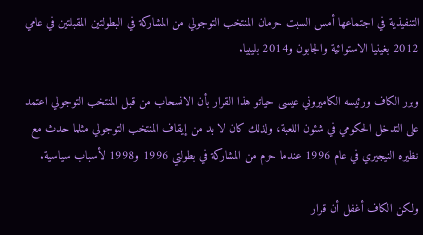التنفيذية في اجتماعها أمس السبت حرمان المنتخب التوجولي من المشاركة في البطولتين المقبلتين في عامي 2012 بغينيا الاستوائية والجابون و2014 بليبيا.

وبرر الكاف ورئيسه الكاميروني عيسى حياتو هذا القرار بأن الانسحاب من قبل المنتخب التوجولي اعتمد على التدخل الحكومي في شئون اللعبة، ولذلك كان لا بد من إيقاف المنتخب التوجولي مثلما حدث مع نظيره النيجيري في عام 1996 عندما حرم من المشاركة في بطولتي 1996 و1998 لأسباب سياسية.

ولكن الكاف أغفل أن قرار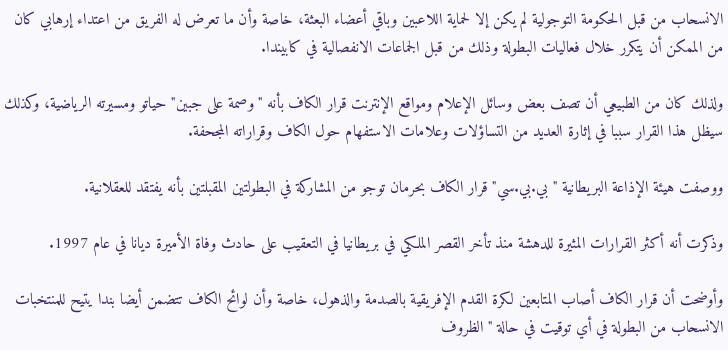الانسحاب من قبل الحكومة التوجولية لم يكن إلا لحماية اللاعبين وباقي أعضاء البعثة، خاصة وأن ما تعرض له الفريق من اعتداء إرهابي كان من الممكن أن يتكرر خلال فعاليات البطولة وذلك من قبل الجماعات الانفصالية في كابيندا.

ولذلك كان من الطبيعي أن تصف بعض وسائل الإعلام ومواقع الإنترنت قرار الكاف بأنه "وصمة على جبين" حياتو ومسيرته الرياضية، وكذلك سيظل هذا القرار سببا في إثارة العديد من التساؤلات وعلامات الاستفهام حول الكاف وقراراته المجحفة.

ووصفت هيئة الإذاعة البريطانية "بي.بي.سي" قرار الكاف بحرمان توجو من المشاركة في البطولتين المقبلتين بأنه يفتقد للعقلانية.

وذكرت أنه أكثر القرارات المثيرة للدهشة منذ تأخر القصر الملكي في بريطانيا في التعقيب على حادث وفاة الأميرة ديانا في عام 1997.

وأوضحت أن قرار الكاف أصاب المتابعين لكرة القدم الإفريقية بالصدمة والذهول، خاصة وأن لوائح الكاف تتضمن أيضا بندا يتيح للمنتخبات الانسحاب من البطولة في أي توقيت في حالة "الظروف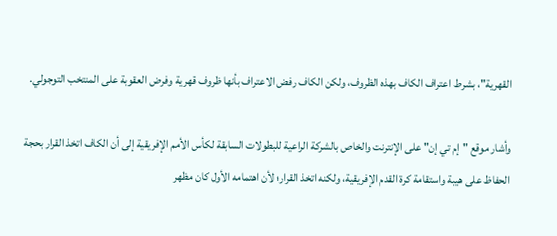القهرية"، بشرط اعتراف الكاف بهذه الظروف، ولكن الكاف رفض الاعتراف بأنها ظروف قهرية وفرض العقوبة على المنتخب التوجولي.

وأشار موقع "إم تي إن" على الإنترنت والخاص بالشركة الراعية للبطولات السابقة لكأس الأمم الإفريقية إلى أن الكاف اتخذ القرار بحجة الحفاظ على هيبة واستقامة كرة القدم الإفريقية، ولكنه اتخذ القرار؛ لأن اهتمامه الأول كان مظهر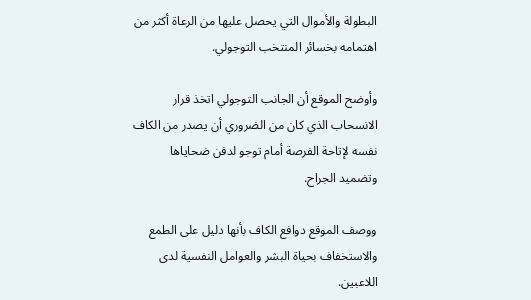البطولة والأموال التي يحصل عليها من الرعاة أكثر من اهتمامه بخسائر المنتخب التوجولي.

وأوضح الموقع أن الجانب التوجولي اتخذ قرار الانسحاب الذي كان من الضروري أن يصدر من الكاف نفسه لإتاحة الفرصة أمام توجو لدفن ضحاياها وتضميد الجراح.

ووصف الموقع دوافع الكاف بأنها دليل على الطمع والاستخفاف بحياة البشر والعوامل النفسية لدى اللاعبين.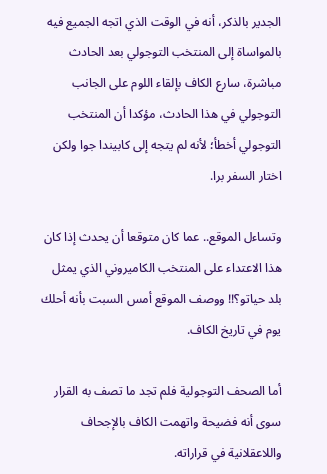الجدير بالذكر، أنه في الوقت الذي اتجه الجميع فيه بالمواساة إلى المنتخب التوجولي بعد الحادث مباشرة، سارع الكاف بإلقاء اللوم على الجانب التوجولي في هذا الحادث، مؤكدا أن المنتخب التوجولي أخطأ؛ لأنه لم يتجه إلى كابيندا جوا ولكن اختار السفر برا.

وتساءل الموقع.. عما كان متوقعا أن يحدث إذا كان هذا الاعتداء على المنتخب الكاميروني الذي يمثل بلد حياتو؟!! ووصف الموقع أمس السبت بأنه أحلك يوم في تاريخ الكاف.

أما الصحف التوجولية فلم تجد ما تصف به القرار سوى أنه فضيحة واتهمت الكاف بالإجحاف واللاعقلانية في قراراته.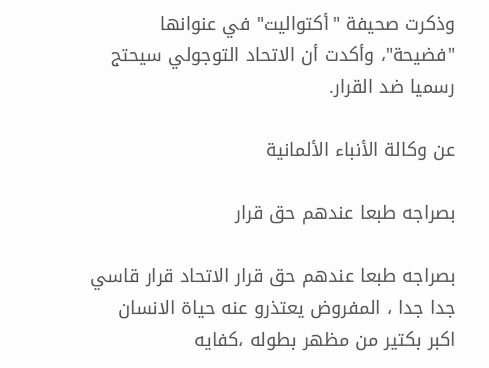وذكرت صحيفة "أكتواليت" في عنوانها "فضيحة"، وأكدت أن الاتحاد التوجولي سيحتج رسميا ضد القرار.

عن وكالة الأنباء الألمانية

بصراجه طبعا عندهم حق قرار

بصراجه طبعا عندهم حق قرار الاتحاد قرار قاسي جدا جدا ، المفروض يعتذرو عنه حياة الانسان اكبر بكتير من مظهر بطوله ،كفايه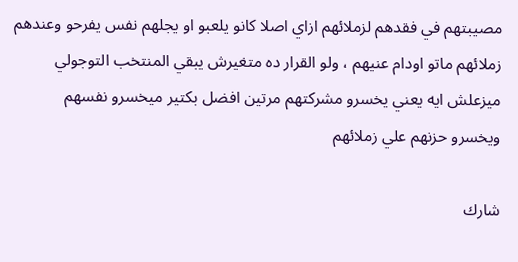مصيبتهم في فقدهم لزملائهم ازاي اصلا كانو يلعبو او يجلهم نفس يفرحو وعندهم زملائهم ماتو اودام عنيهم ، ولو القرار ده متغيرش يبقي المنتخب التوجولي ميزعلش ايه يعني يخسرو مشركتهم مرتين افضل بكتير ميخسرو نفسهم ويخسرو حزنهم علي زملائهم

شارك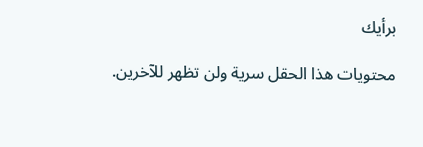برأيك

محتويات هذا الحقل سرية ولن تظهر للآخرين.